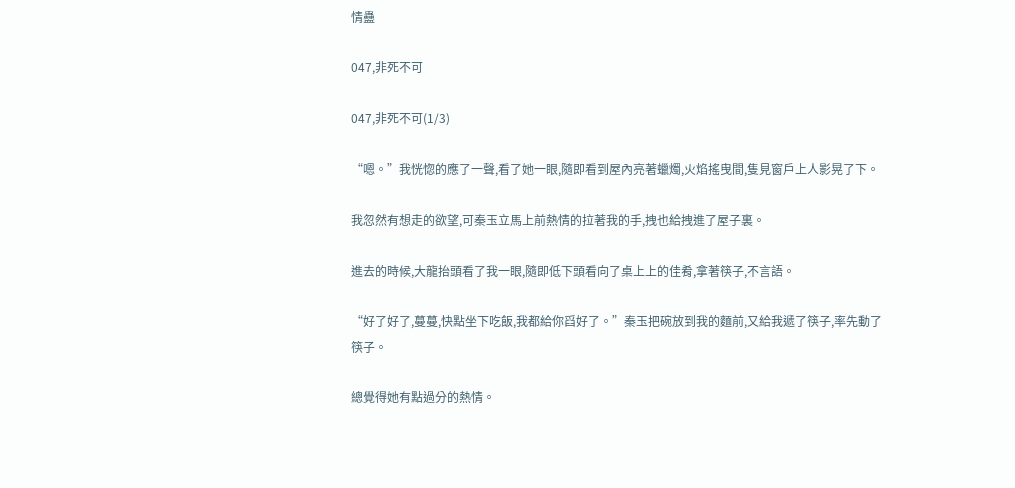情蠱

047,非死不可

047,非死不可(1/3)

“嗯。”我恍惚的應了一聲,看了她一眼,隨即看到屋內亮著蠟燭,火焰搖曳間,隻見窗戶上人影晃了下。

我忽然有想走的欲望,可秦玉立馬上前熱情的拉著我的手,拽也給拽進了屋子裏。

進去的時候,大龍抬頭看了我一眼,隨即低下頭看向了桌上上的佳肴,拿著筷子,不言語。

“好了好了,蔓蔓,快點坐下吃飯,我都給你舀好了。”秦玉把碗放到我的麵前,又給我遞了筷子,率先動了筷子。

總覺得她有點過分的熱情。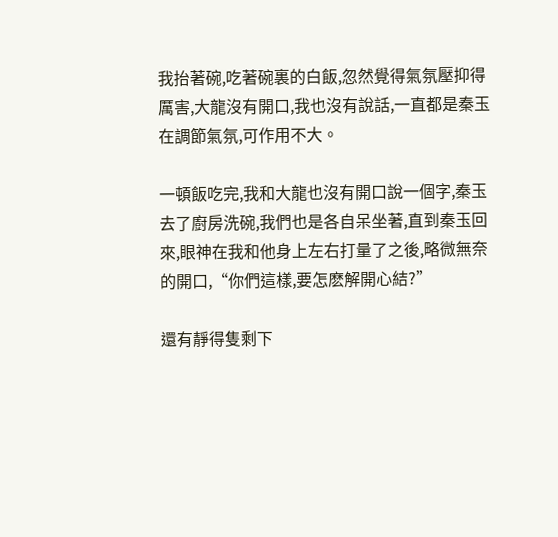我抬著碗,吃著碗裏的白飯,忽然覺得氣氛壓抑得厲害,大龍沒有開口,我也沒有說話,一直都是秦玉在調節氣氛,可作用不大。

一頓飯吃完,我和大龍也沒有開口說一個字,秦玉去了廚房洗碗,我們也是各自呆坐著,直到秦玉回來,眼神在我和他身上左右打量了之後,略微無奈的開口,“你們這樣,要怎麽解開心結?”

還有靜得隻剩下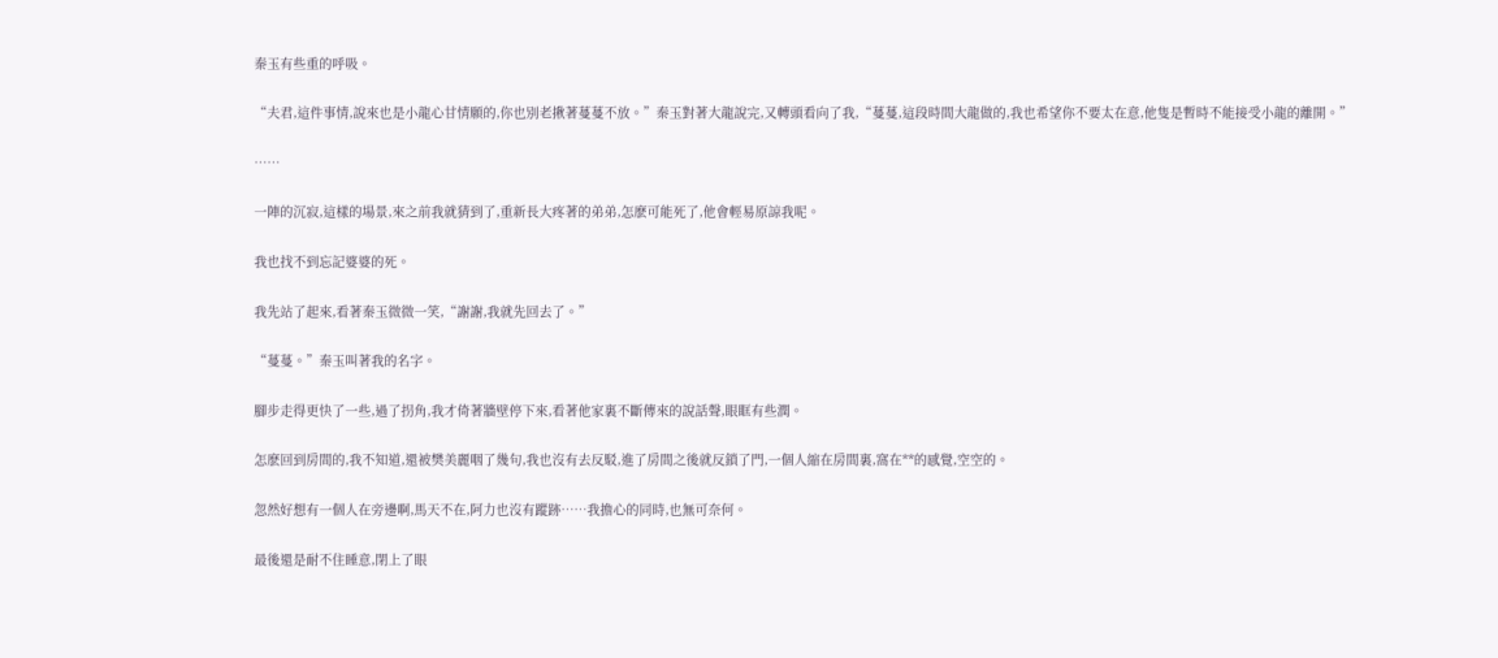秦玉有些重的呼吸。

“夫君,這件事情,說來也是小龍心甘情願的,你也別老揪著蔓蔓不放。”秦玉對著大龍說完,又轉頭看向了我,“蔓蔓,這段時間大龍做的,我也希望你不要太在意,他隻是暫時不能接受小龍的離開。”

……

一陣的沉寂,這樣的場景,來之前我就猜到了,重新長大疼著的弟弟,怎麽可能死了,他會輕易原諒我呢。

我也找不到忘記婆婆的死。

我先站了起來,看著秦玉微微一笑,“謝謝,我就先回去了。”

“蔓蔓。”秦玉叫著我的名字。

腳步走得更快了一些,過了拐角,我才倚著牆壁停下來,看著他家裏不斷傳來的說話聲,眼眶有些潤。

怎麽回到房間的,我不知道,還被樊美麗咽了幾句,我也沒有去反駁,進了房間之後就反鎖了門,一個人縮在房間裏,窩在**的感覺,空空的。

忽然好想有一個人在旁邊啊,馬天不在,阿力也沒有蹤跡……我擔心的同時,也無可奈何。

最後還是耐不住睡意,閉上了眼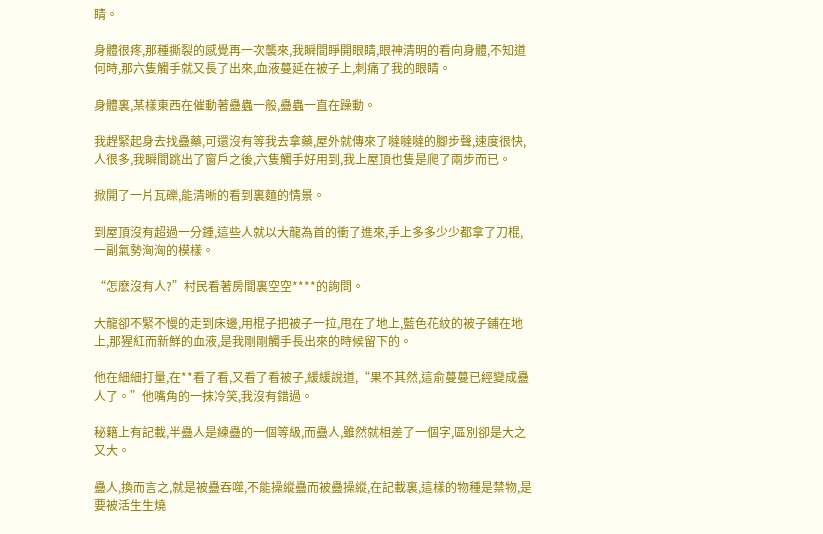睛。

身體很疼,那種撕裂的感覺再一次襲來,我瞬間睜開眼睛,眼神清明的看向身體,不知道何時,那六隻觸手就又長了出來,血液蔓延在被子上,刺痛了我的眼睛。

身體裏,某樣東西在催動著蠱蟲一般,蠱蟲一直在躁動。

我趕緊起身去找蠱藥,可還沒有等我去拿藥,屋外就傳來了噠噠噠的腳步聲,速度很快,人很多,我瞬間跳出了窗戶之後,六隻觸手好用到,我上屋頂也隻是爬了兩步而已。

掀開了一片瓦礫,能清晰的看到裏麵的情景。

到屋頂沒有超過一分鍾,這些人就以大龍為首的衝了進來,手上多多少少都拿了刀棍,一副氣勢洶洶的模樣。

“怎麽沒有人?”村民看著房間裏空空****的詢問。

大龍卻不緊不慢的走到床邊,用棍子把被子一拉,甩在了地上,藍色花紋的被子鋪在地上,那猩紅而新鮮的血液,是我剛剛觸手長出來的時候留下的。

他在細細打量,在**看了看,又看了看被子,緩緩說道,“果不其然,這俞蔓蔓已經變成蠱人了。”他嘴角的一抹冷笑,我沒有錯過。

秘籍上有記載,半蠱人是練蠱的一個等級,而蠱人,雖然就相差了一個字,區別卻是大之又大。

蠱人,換而言之,就是被蠱吞噬,不能操縱蠱而被蠱操縱,在記載裏,這樣的物種是禁物,是要被活生生燒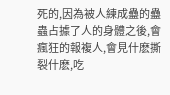死的,因為被人練成蠱的蠱蟲占據了人的身體之後,會瘋狂的報複人,會見什麽撕裂什麽,吃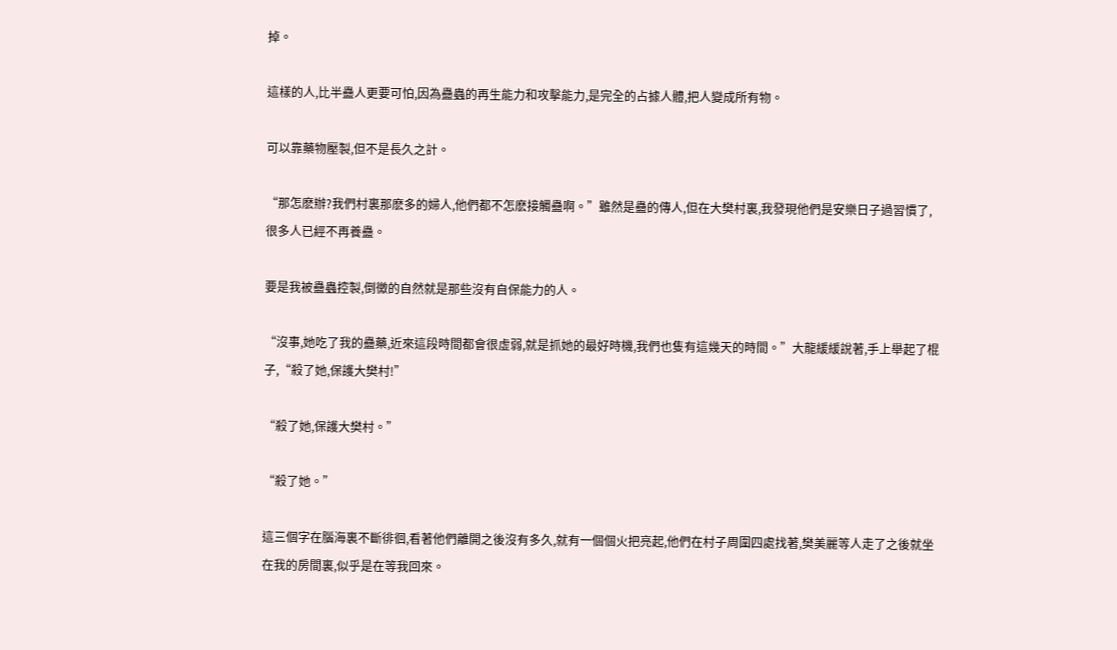掉。

這樣的人,比半蠱人更要可怕,因為蠱蟲的再生能力和攻擊能力,是完全的占據人體,把人變成所有物。

可以靠藥物壓製,但不是長久之計。

“那怎麽辦?我們村裏那麽多的婦人,他們都不怎麽接觸蠱啊。”雖然是蠱的傳人,但在大樊村裏,我發現他們是安樂日子過習慣了,很多人已經不再養蠱。

要是我被蠱蟲控製,倒黴的自然就是那些沒有自保能力的人。

“沒事,她吃了我的蠱藥,近來這段時間都會很虛弱,就是抓她的最好時機,我們也隻有這幾天的時間。”大龍緩緩說著,手上舉起了棍子,“殺了她,保護大樊村!”

“殺了她,保護大樊村。”

“殺了她。”

這三個字在腦海裏不斷徘徊,看著他們離開之後沒有多久,就有一個個火把亮起,他們在村子周圍四處找著,樊美麗等人走了之後就坐在我的房間裏,似乎是在等我回來。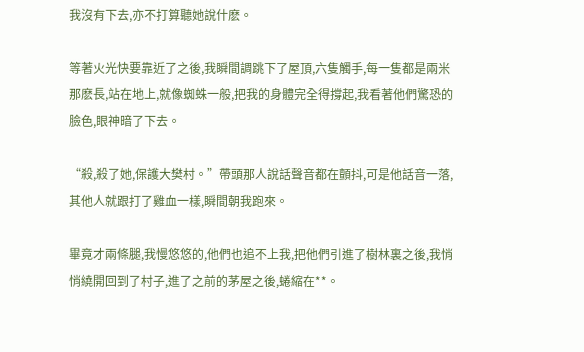我沒有下去,亦不打算聽她說什麽。

等著火光快要靠近了之後,我瞬間調跳下了屋頂,六隻觸手,每一隻都是兩米那麽長,站在地上,就像蜘蛛一般,把我的身體完全得撐起,我看著他們驚恐的臉色,眼神暗了下去。

“殺,殺了她,保護大樊村。”帶頭那人說話聲音都在顫抖,可是他話音一落,其他人就跟打了雞血一樣,瞬間朝我跑來。

畢竟才兩條腿,我慢悠悠的,他們也追不上我,把他們引進了樹林裏之後,我悄悄繞開回到了村子,進了之前的茅屋之後,蜷縮在**。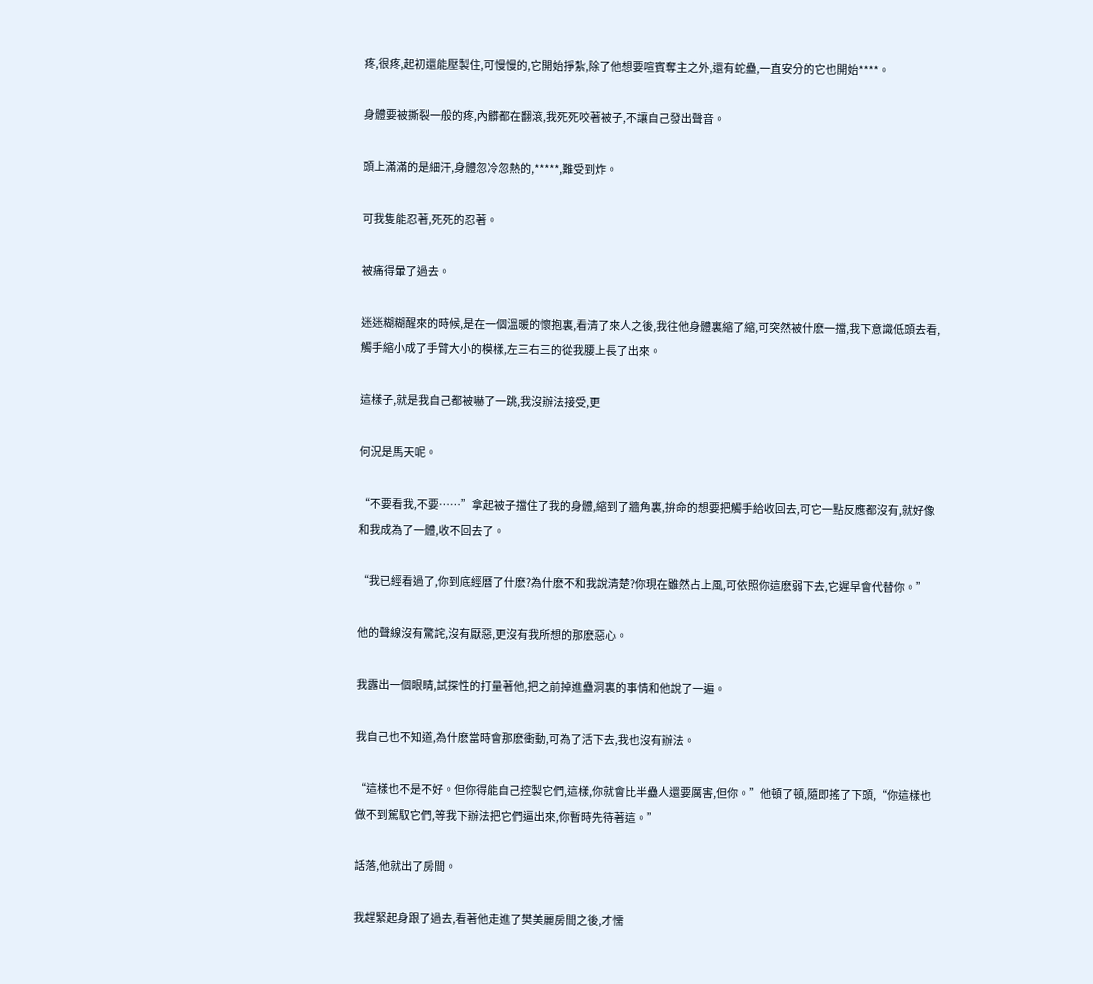疼,很疼,起初還能壓製住,可慢慢的,它開始掙紮,除了他想要喧賓奪主之外,還有蛇蠱,一直安分的它也開始****。

身體要被撕裂一般的疼,內髒都在翻滾,我死死咬著被子,不讓自己發出聲音。

頭上滿滿的是細汗,身體忽冷忽熱的,*****,難受到炸。

可我隻能忍著,死死的忍著。

被痛得暈了過去。

迷迷糊糊醒來的時候,是在一個溫暖的懷抱裏,看清了來人之後,我往他身體裏縮了縮,可突然被什麽一擋,我下意識低頭去看,觸手縮小成了手臂大小的模樣,左三右三的從我腰上長了出來。

這樣子,就是我自己都被嚇了一跳,我沒辦法接受,更

何況是馬天呢。

“不要看我,不要……”拿起被子擋住了我的身體,縮到了牆角裏,拚命的想要把觸手給收回去,可它一點反應都沒有,就好像和我成為了一體,收不回去了。

“我已經看過了,你到底經曆了什麽?為什麽不和我說清楚?你現在雖然占上風,可依照你這麽弱下去,它遲早會代替你。”

他的聲線沒有驚詫,沒有厭惡,更沒有我所想的那麽惡心。

我露出一個眼睛,試探性的打量著他,把之前掉進蠱洞裏的事情和他說了一遍。

我自己也不知道,為什麽當時會那麽衝動,可為了活下去,我也沒有辦法。

“這樣也不是不好。但你得能自己控製它們,這樣,你就會比半蠱人還要厲害,但你。”他頓了頓,隨即搖了下頭,“你這樣也做不到駕馭它們,等我下辦法把它們逼出來,你暫時先待著這。”

話落,他就出了房間。

我趕緊起身跟了過去,看著他走進了樊美麗房間之後,才懦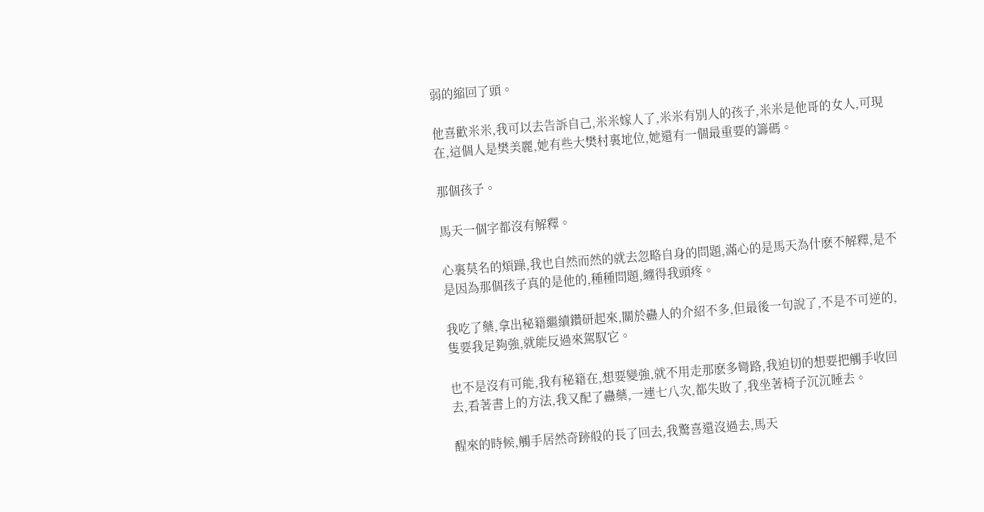弱的縮回了頭。

他喜歡米米,我可以去告訴自己,米米嫁人了,米米有別人的孩子,米米是他哥的女人,可現在,這個人是樊美麗,她有些大樊村裏地位,她還有一個最重要的籌碼。

那個孩子。

馬天一個字都沒有解釋。

心裏莫名的煩躁,我也自然而然的就去忽略自身的問題,滿心的是馬天為什麽不解釋,是不是因為那個孩子真的是他的,種種問題,纏得我頭疼。

我吃了藥,拿出秘籍繼續鑽研起來,關於蠱人的介紹不多,但最後一句說了,不是不可逆的,隻要我足夠強,就能反過來駕馭它。

也不是沒有可能,我有秘籍在,想要變強,就不用走那麽多彎路,我迫切的想要把觸手收回去,看著書上的方法,我又配了蠱藥,一連七八次,都失敗了,我坐著椅子沉沉睡去。

醒來的時候,觸手居然奇跡般的長了回去,我驚喜還沒過去,馬天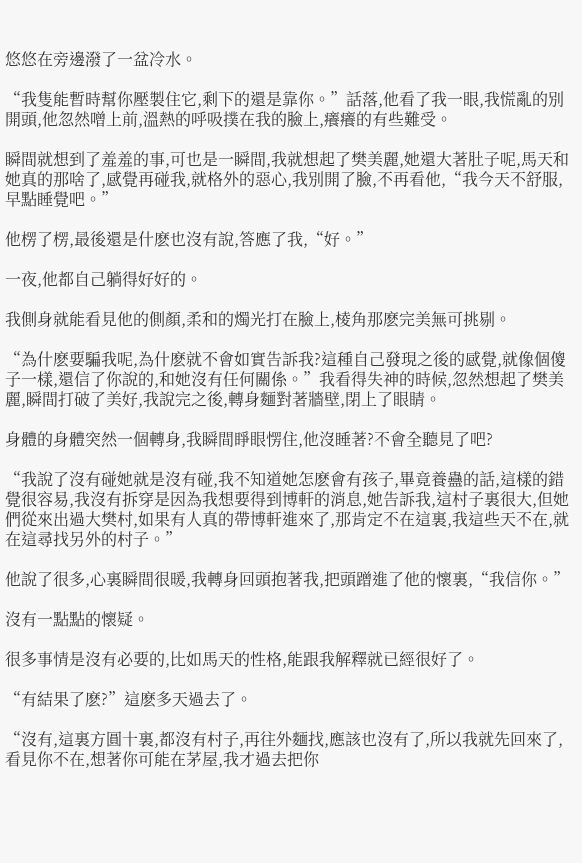悠悠在旁邊潑了一盆冷水。

“我隻能暫時幫你壓製住它,剩下的還是靠你。”話落,他看了我一眼,我慌亂的別開頭,他忽然噌上前,溫熱的呼吸撲在我的臉上,癢癢的有些難受。

瞬間就想到了羞羞的事,可也是一瞬間,我就想起了樊美麗,她還大著肚子呢,馬天和她真的那啥了,感覺再碰我,就格外的惡心,我別開了臉,不再看他,“我今天不舒服,早點睡覺吧。”

他楞了楞,最後還是什麽也沒有說,答應了我,“好。”

一夜,他都自己躺得好好的。

我側身就能看見他的側顏,柔和的燭光打在臉上,棱角那麽完美無可挑剔。

“為什麽要騙我呢,為什麽就不會如實告訴我?這種自己發現之後的感覺,就像個傻子一樣,還信了你說的,和她沒有任何關係。”我看得失神的時候,忽然想起了樊美麗,瞬間打破了美好,我說完之後,轉身麵對著牆壁,閉上了眼睛。

身體的身體突然一個轉身,我瞬間睜眼愣住,他沒睡著?不會全聽見了吧?

“我說了沒有碰她就是沒有碰,我不知道她怎麽會有孩子,畢竟養蠱的話,這樣的錯覺很容易,我沒有拆穿是因為我想要得到博軒的消息,她告訴我,這村子裏很大,但她們從來出過大樊村,如果有人真的帶博軒進來了,那肯定不在這裏,我這些天不在,就在這尋找另外的村子。”

他說了很多,心裏瞬間很暖,我轉身回頭抱著我,把頭蹭進了他的懷裏,“我信你。”

沒有一點點的懷疑。

很多事情是沒有必要的,比如馬天的性格,能跟我解釋就已經很好了。

“有結果了麽?”這麽多天過去了。

“沒有,這裏方圓十裏,都沒有村子,再往外麵找,應該也沒有了,所以我就先回來了,看見你不在,想著你可能在茅屋,我才過去把你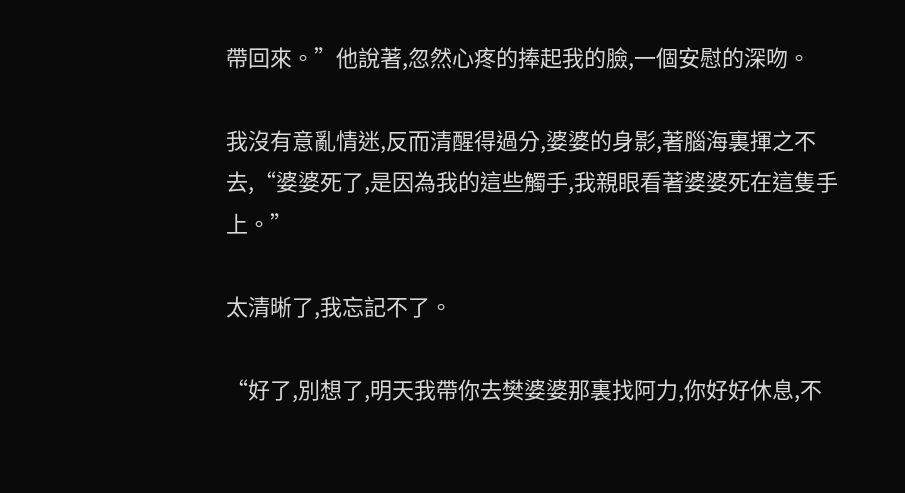帶回來。”他說著,忽然心疼的捧起我的臉,一個安慰的深吻。

我沒有意亂情迷,反而清醒得過分,婆婆的身影,著腦海裏揮之不去,“婆婆死了,是因為我的這些觸手,我親眼看著婆婆死在這隻手上。”

太清晰了,我忘記不了。

“好了,別想了,明天我帶你去樊婆婆那裏找阿力,你好好休息,不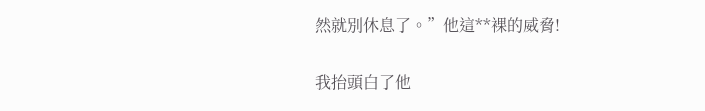然就別休息了。”他這**裸的威脅!

我抬頭白了他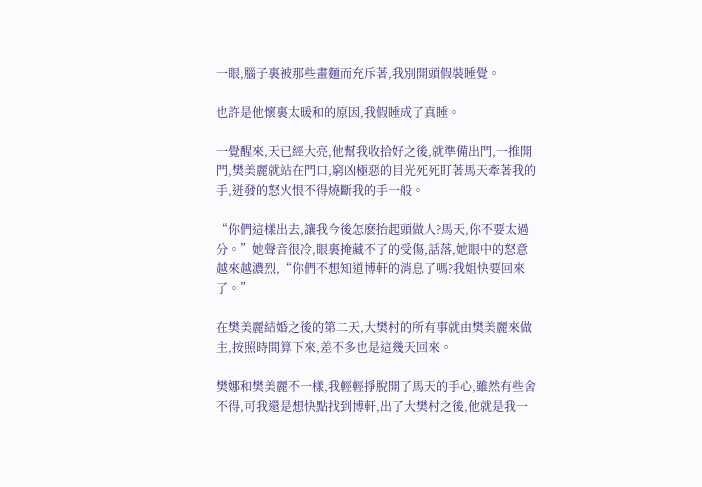一眼,腦子裏被那些畫麵而充斥著,我別開頭假裝睡覺。

也許是他懷裏太暖和的原因,我假睡成了真睡。

一覺醒來,天已經大亮,他幫我收拾好之後,就準備出門,一推開門,樊美麗就站在門口,窮凶極惡的目光死死盯著馬天牽著我的手,迸發的怒火恨不得燒斷我的手一般。

“你們這樣出去,讓我今後怎麽抬起頭做人?馬天,你不要太過分。”她聲音很冷,眼裏掩藏不了的受傷,話落,她眼中的怒意越來越濃烈,“你們不想知道博軒的消息了嗎?我姐快要回來了。”

在樊美麗結婚之後的第二天,大樊村的所有事就由樊美麗來做主,按照時間算下來,差不多也是這幾天回來。

樊娜和樊美麗不一樣,我輕輕掙脫開了馬天的手心,雖然有些舍不得,可我還是想快點找到博軒,出了大樊村之後,他就是我一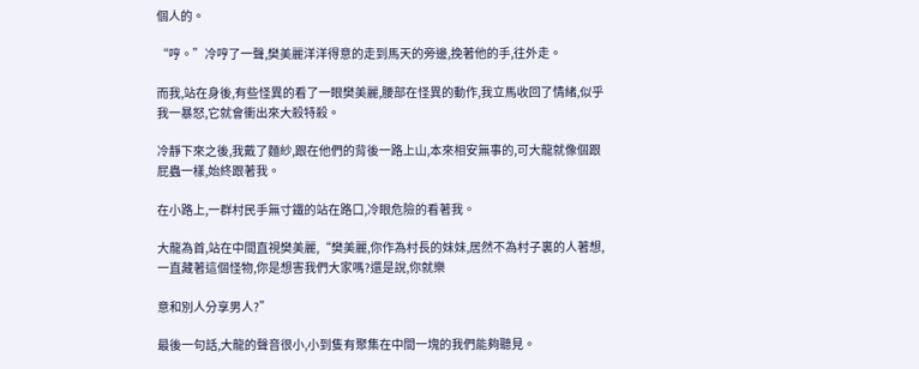個人的。

“哼。”冷哼了一聲,樊美麗洋洋得意的走到馬天的旁邊,挽著他的手,往外走。

而我,站在身後,有些怪異的看了一眼樊美麗,腰部在怪異的動作,我立馬收回了情緒,似乎我一暴怒,它就會衝出來大殺特殺。

冷靜下來之後,我戴了麵紗,跟在他們的背後一路上山,本來相安無事的,可大龍就像個跟屁蟲一樣,始終跟著我。

在小路上,一群村民手無寸鐵的站在路口,冷眼危險的看著我。

大龍為首,站在中間直視樊美麗,“樊美麗,你作為村長的妹妹,居然不為村子裏的人著想,一直藏著這個怪物,你是想害我們大家嗎?還是說,你就樂

意和別人分享男人?”

最後一句話,大龍的聲音很小,小到隻有聚集在中間一塊的我們能夠聽見。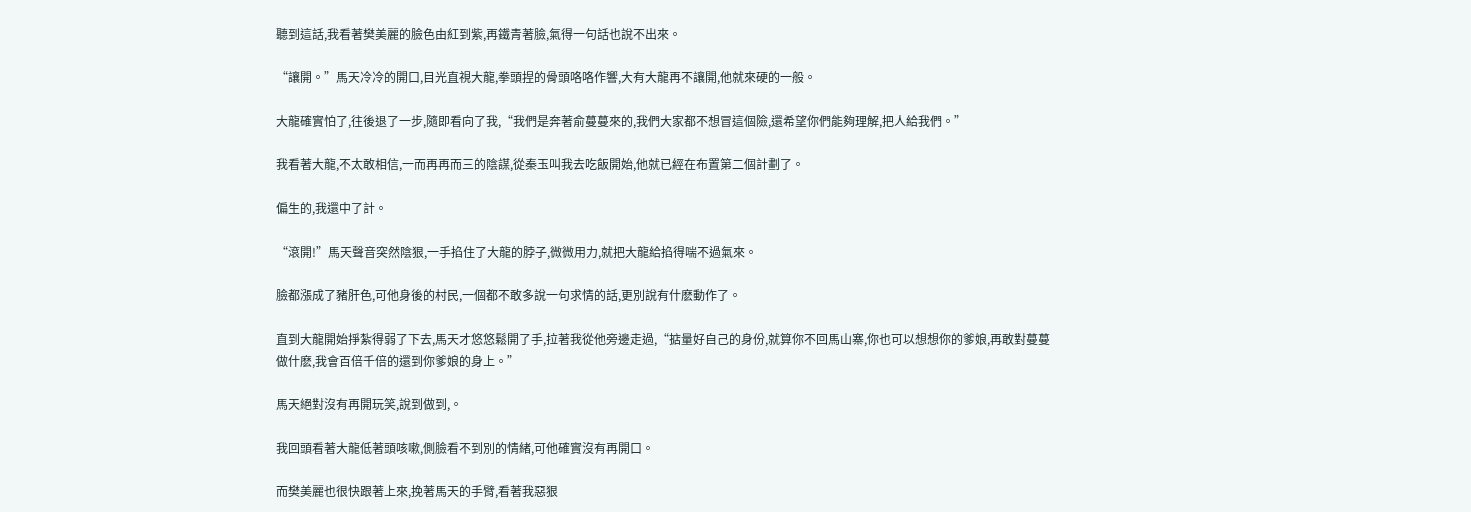聽到這話,我看著樊美麗的臉色由紅到紫,再鐵青著臉,氣得一句話也說不出來。

“讓開。”馬天冷冷的開口,目光直視大龍,拳頭捏的骨頭咯咯作響,大有大龍再不讓開,他就來硬的一般。

大龍確實怕了,往後退了一步,隨即看向了我,“我們是奔著俞蔓蔓來的,我們大家都不想冒這個險,還希望你們能夠理解,把人給我們。”

我看著大龍,不太敢相信,一而再再而三的陰謀,從秦玉叫我去吃飯開始,他就已經在布置第二個計劃了。

偏生的,我還中了計。

“滾開!”馬天聲音突然陰狠,一手掐住了大龍的脖子,微微用力,就把大龍給掐得喘不過氣來。

臉都漲成了豬肝色,可他身後的村民,一個都不敢多說一句求情的話,更別說有什麽動作了。

直到大龍開始掙紮得弱了下去,馬天才悠悠鬆開了手,拉著我從他旁邊走過,“掂量好自己的身份,就算你不回馬山寨,你也可以想想你的爹娘,再敢對蔓蔓做什麽,我會百倍千倍的還到你爹娘的身上。”

馬天絕對沒有再開玩笑,說到做到,。

我回頭看著大龍低著頭咳嗽,側臉看不到別的情緒,可他確實沒有再開口。

而樊美麗也很快跟著上來,挽著馬天的手臂,看著我惡狠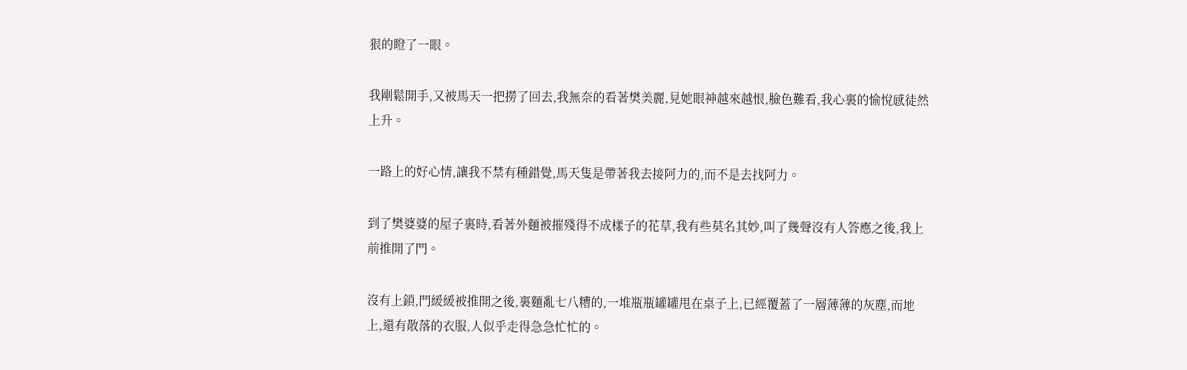狠的瞪了一眼。

我剛鬆開手,又被馬天一把撈了回去,我無奈的看著樊美麗,見她眼神越來越恨,臉色難看,我心裏的愉悅感徒然上升。

一路上的好心情,讓我不禁有種錯覺,馬天隻是帶著我去接阿力的,而不是去找阿力。

到了樊婆婆的屋子裏時,看著外麵被摧殘得不成樣子的花草,我有些莫名其妙,叫了幾聲沒有人答應之後,我上前推開了門。

沒有上鎖,門緩緩被推開之後,裏麵亂七八糟的,一堆瓶瓶罐罐甩在桌子上,已經覆蓋了一層薄薄的灰塵,而地上,還有散落的衣服,人似乎走得急急忙忙的。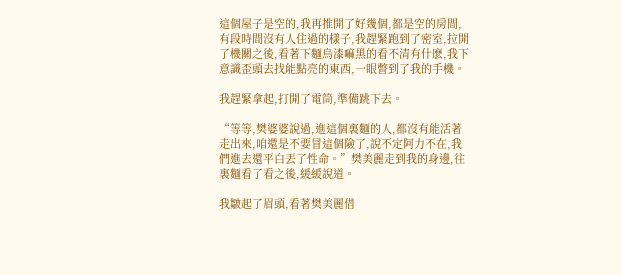這個屋子是空的,我再推開了好幾個,都是空的房間,有段時間沒有人住過的樣子,我趕緊跑到了密室,拉開了機關之後,看著下麵烏漆嘛黑的看不清有什麽,我下意識歪頭去找能點亮的東西,一眼瞥到了我的手機。

我趕緊拿起,打開了電筒,準備跳下去。

“等等,樊婆婆說過,進這個裏麵的人,都沒有能活著走出來,咱還是不要冒這個險了,說不定阿力不在,我們進去還平白丟了性命。”樊美麗走到我的身邊,往裏麵看了看之後,緩緩說道。

我皺起了眉頭,看著樊美麗借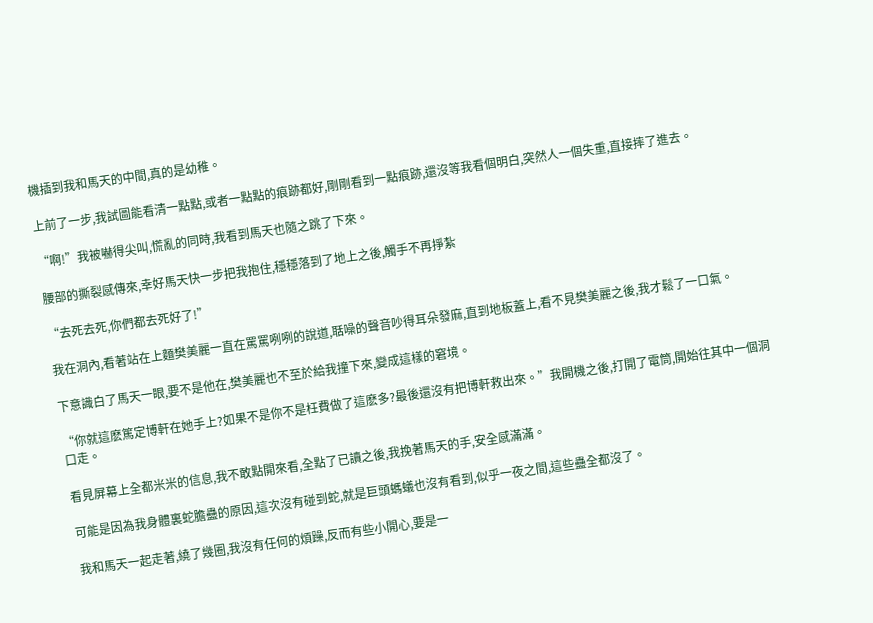機插到我和馬天的中間,真的是幼稚。

上前了一步,我試圖能看清一點點,或者一點點的痕跡都好,剛剛看到一點痕跡,還沒等我看個明白,突然人一個失重,直接摔了進去。

“啊!”我被嚇得尖叫,慌亂的同時,我看到馬天也隨之跳了下來。

腰部的撕裂感傳來,幸好馬天快一步把我抱住,穩穩落到了地上之後,觸手不再掙紮

“去死去死,你們都去死好了!”

我在洞內,看著站在上麵樊美麗一直在罵罵咧咧的說道,聒噪的聲音吵得耳朵發麻,直到地板蓋上,看不見樊美麗之後,我才鬆了一口氣。

下意識白了馬天一眼,要不是他在,樊美麗也不至於給我撞下來,變成這樣的窘境。

“你就這麽篤定博軒在她手上?如果不是你不是枉費做了這麽多?最後還沒有把博軒救出來。”我開機之後,打開了電筒,開始往其中一個洞口走。

看見屏幕上全都米米的信息,我不敢點開來看,全點了已讀之後,我挽著馬天的手,安全感滿滿。

可能是因為我身體裏蛇膽蠱的原因,這次沒有碰到蛇,就是巨頭螞蟻也沒有看到,似乎一夜之間,這些蠱全都沒了。

我和馬天一起走著,繞了幾圈,我沒有任何的煩躁,反而有些小開心,要是一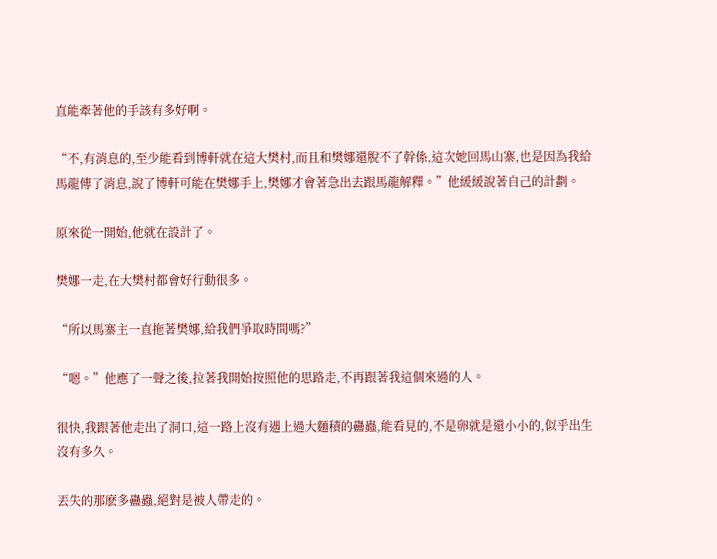直能牽著他的手該有多好啊。

“不,有消息的,至少能看到博軒就在這大樊村,而且和樊娜還脫不了幹係,這次她回馬山寨,也是因為我給馬龍傳了消息,說了博軒可能在樊娜手上,樊娜才會著急出去跟馬龍解釋。”他緩緩說著自己的計劃。

原來從一開始,他就在設計了。

樊娜一走,在大樊村都會好行動很多。

“所以馬寨主一直拖著樊娜,給我們爭取時間嗎?”

“嗯。”他應了一聲之後,拉著我開始按照他的思路走,不再跟著我這個來過的人。

很快,我跟著他走出了洞口,這一路上沒有遇上過大麵積的蠱蟲,能看見的,不是卵就是還小小的,似乎出生沒有多久。

丟失的那麽多蠱蟲,絕對是被人帶走的。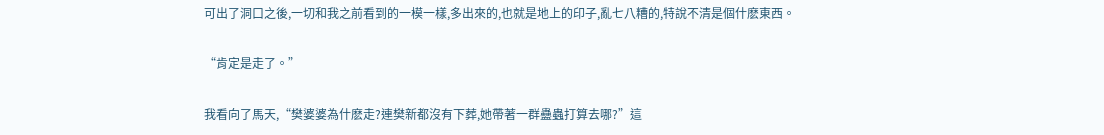可出了洞口之後,一切和我之前看到的一模一樣,多出來的,也就是地上的印子,亂七八糟的,特說不清是個什麽東西。

“肯定是走了。”

我看向了馬天,“樊婆婆為什麽走?連樊新都沒有下葬,她帶著一群蠱蟲打算去哪?”這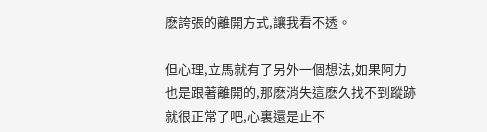麽誇張的離開方式,讓我看不透。

但心理,立馬就有了另外一個想法,如果阿力也是跟著離開的,那麽消失這麽久找不到蹤跡就很正常了吧,心裏還是止不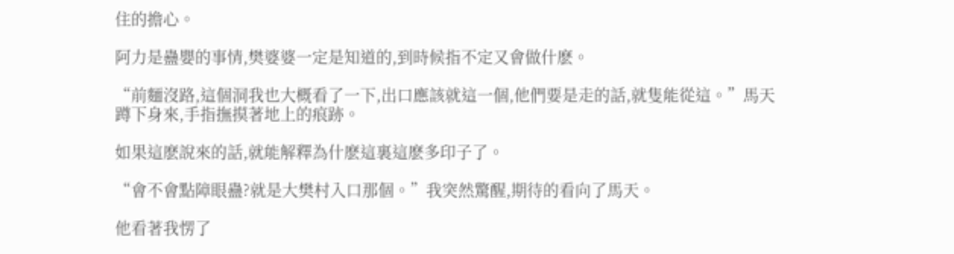住的擔心。

阿力是蠱嬰的事情,樊婆婆一定是知道的,到時候指不定又會做什麽。

“前麵沒路,這個洞我也大概看了一下,出口應該就這一個,他們要是走的話,就隻能從這。”馬天蹲下身來,手指撫摸著地上的痕跡。

如果這麽說來的話,就能解釋為什麽這裏這麽多印子了。

“會不會點障眼蠱?就是大樊村入口那個。”我突然驚醒,期待的看向了馬天。

他看著我愣了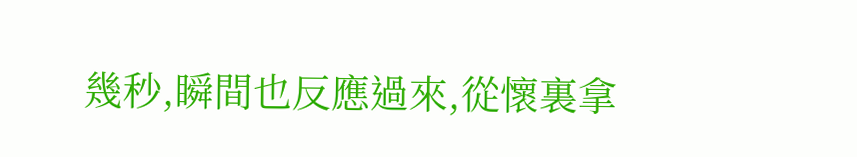幾秒,瞬間也反應過來,從懷裏拿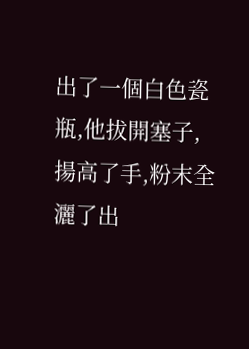出了一個白色瓷瓶,他拔開塞子,揚高了手,粉末全灑了出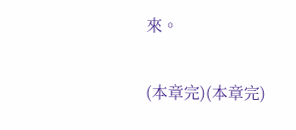來。

(本章完)(本章完)